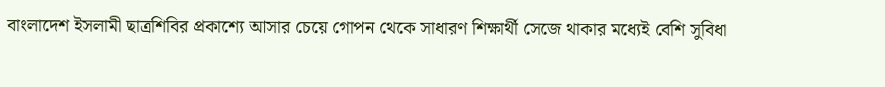বাংলাদেশ ইসলামী ছাত্রশিবির প্রকাশ্যে আসার চেয়ে গোপন থেকে সাধারণ শিক্ষার্থী সেজে থাকার মধ্যেই বেশি সুবিধা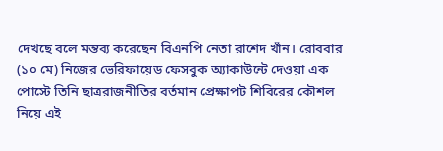দেখছে বলে মন্তব্য করেছেন বিএনপি নেতা রাশেদ খাঁন। রোববার (১০ মে) নিজের ভেরিফায়েড ফেসবুক অ্যাকাউন্টে দেওয়া এক পোস্টে তিনি ছাত্ররাজনীতির বর্তমান প্রেক্ষাপট শিবিরের কৌশল নিয়ে এই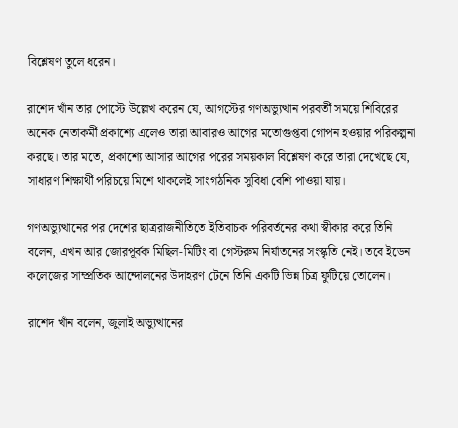বিশ্লেষণ তুলে ধরেন।

রাশেদ খাঁন তার পোস্টে উল্লেখ করেন যে, আগস্টের গণঅভ্যুত্থান পরবর্তী সময়ে শিবিরের অনেক নেতাকর্মী প্রকাশ্যে এলেও তারা আবারও আগের মতোগুপ্তবা গোপন হওয়ার পরিকল্পনা করছে। তার মতে, প্রকাশ্যে আসার আগের পরের সময়কাল বিশ্লেষণ করে তারা দেখেছে যে, সাধারণ শিক্ষার্থী পরিচয়ে মিশে থাকলেই সাংগঠনিক সুবিধা বেশি পাওয়া যায়।

গণঅভ্যুত্থানের পর দেশের ছাত্ররাজনীতিতে ইতিবাচক পরিবর্তনের কথা স্বীকার করে তিনি বলেন, এখন আর জোরপূর্বক মিছিল-মিটিং বা গেস্টরুম নির্যাতনের সংস্কৃতি নেই। তবে ইডেন কলেজের সাম্প্রতিক আন্দোলনের উদাহরণ টেনে তিনি একটি ভিন্ন চিত্র ফুটিয়ে তোলেন।

রাশেদ খাঁন বলেন, জুলাই অভ্যুত্থানের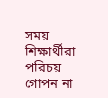সময় শিক্ষার্থীরা পরিচয় গোপন না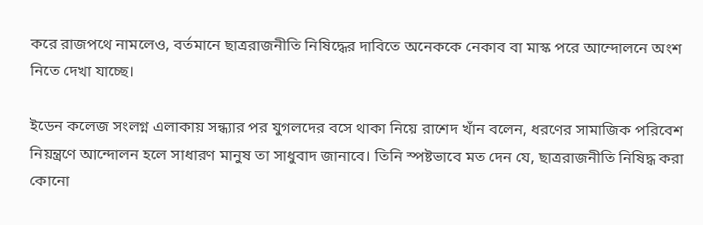করে রাজপথে নামলেও, বর্তমানে ছাত্ররাজনীতি নিষিদ্ধের দাবিতে অনেককে নেকাব বা মাস্ক পরে আন্দোলনে অংশ নিতে দেখা যাচ্ছে।

ইডেন কলেজ সংলগ্ন এলাকায় সন্ধ্যার পর যুগলদের বসে থাকা নিয়ে রাশেদ খাঁন বলেন, ধরণের সামাজিক পরিবেশ নিয়ন্ত্রণে আন্দোলন হলে সাধারণ মানুষ তা সাধুবাদ জানাবে। তিনি স্পষ্টভাবে মত দেন যে, ছাত্ররাজনীতি নিষিদ্ধ করা কোনো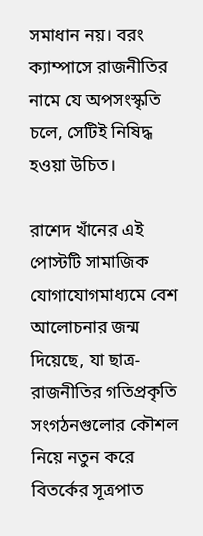সমাধান নয়। বরং ক্যাম্পাসে রাজনীতির নামে যে অপসংস্কৃতি চলে, সেটিই নিষিদ্ধ হওয়া উচিত।

রাশেদ খাঁনের এই পোস্টটি সামাজিক যোগাযোগমাধ্যমে বেশ আলোচনার জন্ম দিয়েছে, যা ছাত্র-রাজনীতির গতিপ্রকৃতি সংগঠনগুলোর কৌশল নিয়ে নতুন করে বিতর্কের সূত্রপাত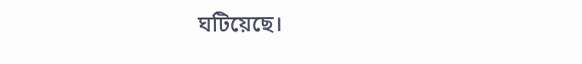ঘটিয়েছে।